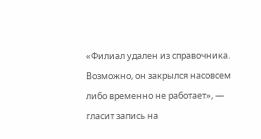«Филиал удален из справочника. Возможно, он закрылся насовсем либо временно не работает», — гласит запись на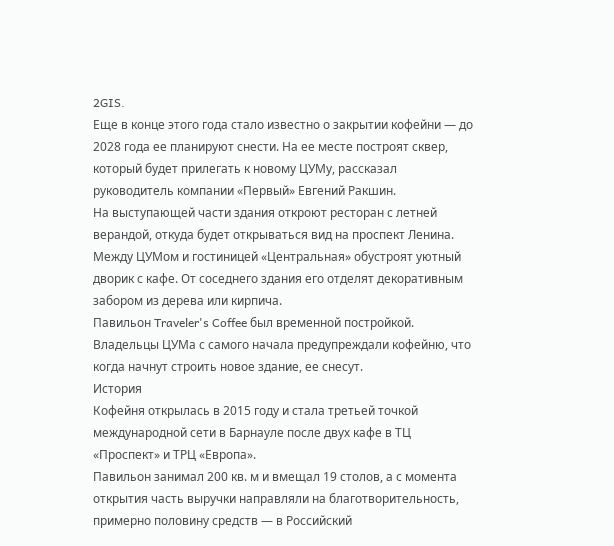2GIS.
Еще в конце этого года стало известно о закрытии кофейни — до 2028 года ее планируют снести. На ее месте построят сквер, который будет прилегать к новому ЦУМу, рассказал руководитель компании «Первый» Евгений Ракшин.
На выступающей части здания откроют ресторан с летней верандой, откуда будет открываться вид на проспект Ленина. Между ЦУМом и гостиницей «Центральная» обустроят уютный дворик с кафе. От соседнего здания его отделят декоративным забором из дерева или кирпича.
Павильон Traveler's Coffee был временной постройкой. Владельцы ЦУМа с самого начала предупреждали кофейню, что когда начнут строить новое здание, ее снесут.
История
Кофейня открылась в 2015 году и стала третьей точкой международной сети в Барнауле после двух кафе в ТЦ «Проспект» и ТРЦ «Европа».
Павильон занимал 200 кв. м и вмещал 19 столов, а с момента открытия часть выручки направляли на благотворительность, примерно половину средств — в Российский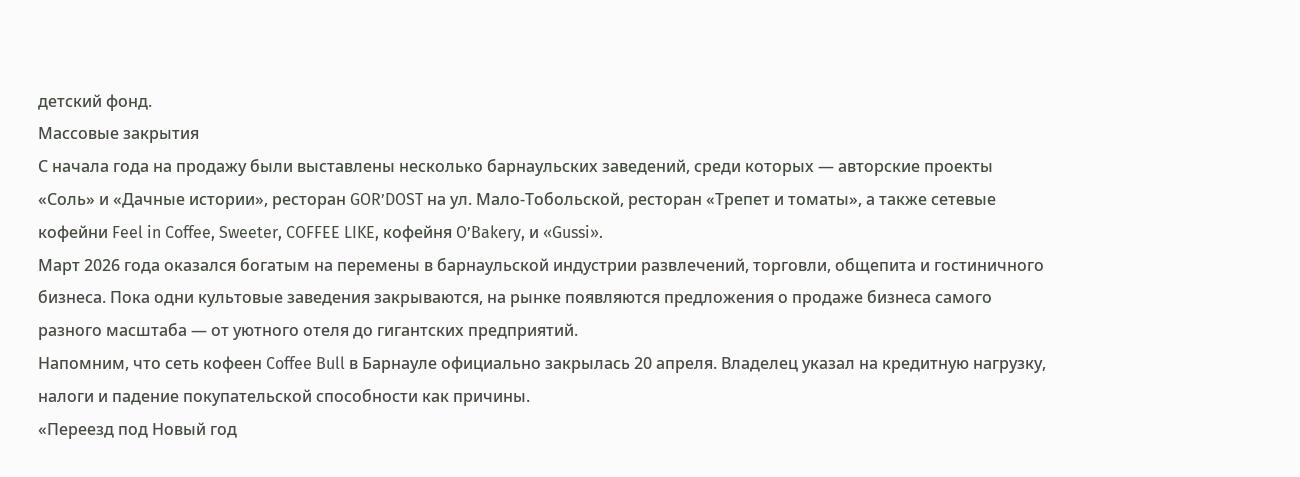детский фонд.
Массовые закрытия
С начала года на продажу были выставлены несколько барнаульских заведений, среди которых — авторские проекты «Соль» и «Дачные истории», ресторан GOR’DOST на ул. Мало-Тобольской, ресторан «Трепет и томаты», а также сетевые кофейни Feel in Coffee, Sweeter, COFFEE LIKE, кофейня O’Bakery, и «Gussi».
Март 2026 года оказался богатым на перемены в барнаульской индустрии развлечений, торговли, общепита и гостиничного бизнеса. Пока одни культовые заведения закрываются, на рынке появляются предложения о продаже бизнеса самого разного масштаба — от уютного отеля до гигантских предприятий.
Напомним, что сеть кофеен Coffee Bull в Барнауле официально закрылась 20 апреля. Владелец указал на кредитную нагрузку, налоги и падение покупательской способности как причины.
«Переезд под Новый год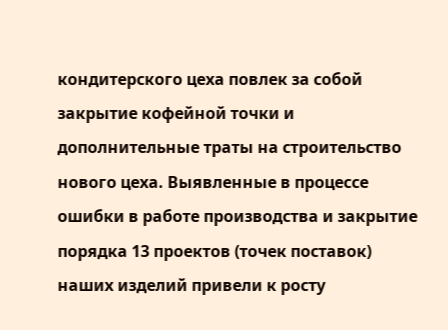кондитерского цеха повлек за собой закрытие кофейной точки и дополнительные траты на строительство нового цеха. Выявленные в процессе ошибки в работе производства и закрытие порядка 13 проектов (точек поставок) наших изделий привели к росту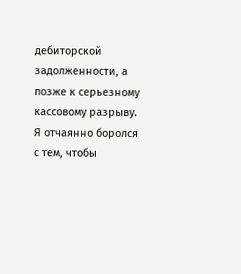дебиторской задолженности, а позже к серьезному кассовому разрыву. Я отчаянно боролся с тем, чтобы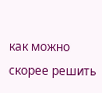как можно скорее решить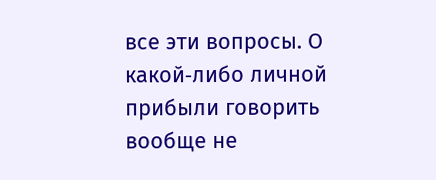все эти вопросы. О какой‑либо личной прибыли говорить вообще не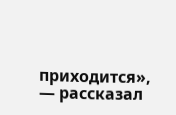приходится», — рассказал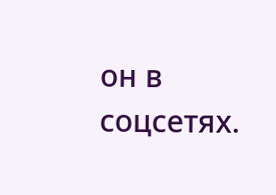он в соцсетях.